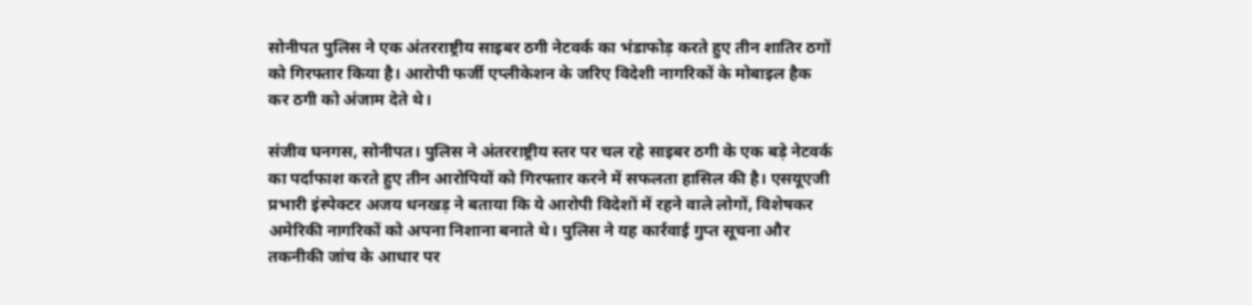सोनीपत पुलिस ने एक अंतरराष्ट्रीय साइबर ठगी नेटवर्क का भंडाफोड़ करते हुए तीन शातिर ठगों को गिरफ्तार किया है। आरोपी फर्जी एप्लीकेशन के जरिए विदेशी नागरिकों के मोबाइल हैक कर ठगी को अंजाम देते थे।

संजीव घनगस, सोनीपत। पुलिस ने अंतरराष्ट्रीय स्तर पर चल रहे साइबर ठगी के एक बड़े नेटवर्क का पर्दाफाश करते हुए तीन आरोपियों को गिरफ्तार करने में सफलता हासिल की है। एसयूएजी प्रभारी इंस्पेक्टर अजय धनखड़ ने बताया कि ये आरोपी विदेशों में रहने वाले लोगों, विशेषकर अमेरिकी नागरिकों को अपना निशाना बनाते थे। पुलिस ने यह कार्रवाई गुप्त सूचना और तकनीकी जांच के आधार पर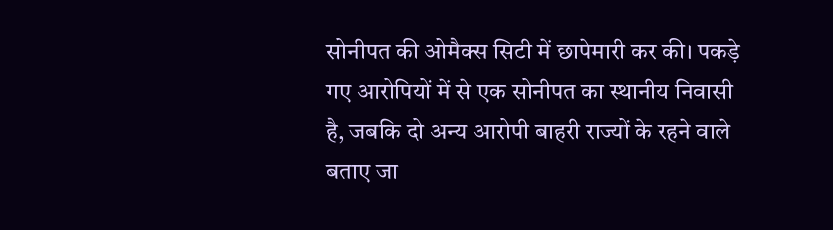सोनीपत की ओमैक्स सिटी में छापेमारी कर की। पकड़े गए आरोपियों में से एक सोनीपत का स्थानीय निवासी है, जबकि दो अन्य आरोपी बाहरी राज्यों के रहने वाले बताए जा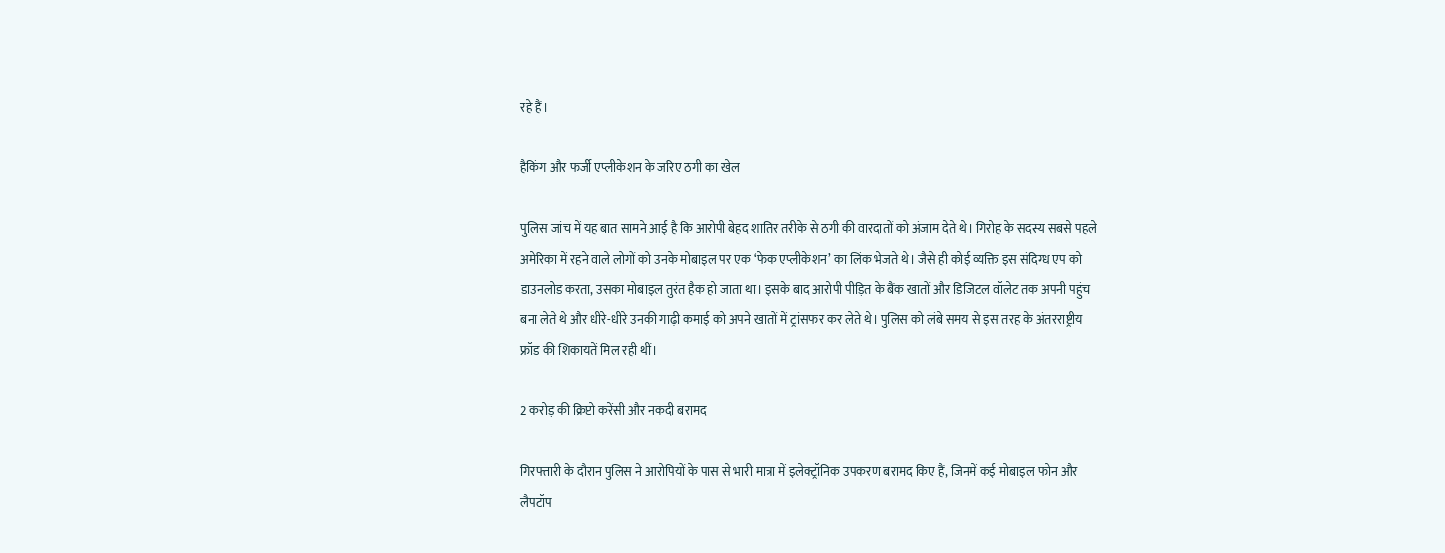रहे हैं।

हैकिंग और फर्जी एप्लीकेशन के जरिए ठगी का खेल

पुलिस जांच में यह बात सामने आई है कि आरोपी बेहद शातिर तरीके से ठगी की वारदातों को अंजाम देते थे। गिरोह के सदस्य सबसे पहले अमेरिका में रहने वाले लोगों को उनके मोबाइल पर एक ‘फेक एप्लीकेशन’ का लिंक भेजते थे। जैसे ही कोई व्यक्ति इस संदिग्ध एप को डाउनलोड करता, उसका मोबाइल तुरंत हैक हो जाता था। इसके बाद आरोपी पीड़ित के बैंक खातों और डिजिटल वॉलेट तक अपनी पहुंच बना लेते थे और धीरे-धीरे उनकी गाढ़ी कमाई को अपने खातों में ट्रांसफर कर लेते थे। पुलिस को लंबे समय से इस तरह के अंतरराष्ट्रीय फ्रॉड की शिकायतें मिल रही थीं।

2 करोड़ की क्रिप्टो करेंसी और नकदी बरामद

गिरफ्तारी के दौरान पुलिस ने आरोपियों के पास से भारी मात्रा में इलेक्ट्रॉनिक उपकरण बरामद किए हैं, जिनमें कई मोबाइल फोन और लैपटॉप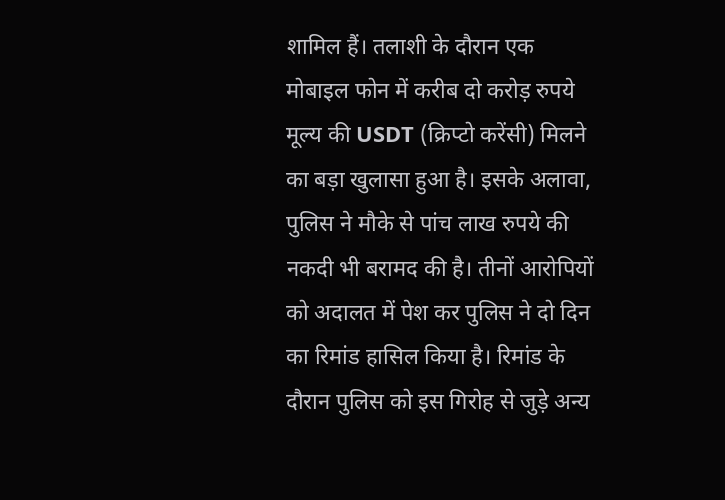शामिल हैं। तलाशी के दौरान एक मोबाइल फोन में करीब दो करोड़ रुपये मूल्य की USDT (क्रिप्टो करेंसी) मिलने का बड़ा खुलासा हुआ है। इसके अलावा, पुलिस ने मौके से पांच लाख रुपये की नकदी भी बरामद की है। तीनों आरोपियों को अदालत में पेश कर पुलिस ने दो दिन का रिमांड हासिल किया है। रिमांड के दौरान पुलिस को इस गिरोह से जुड़े अन्य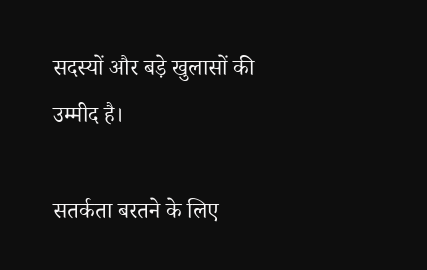सदस्यों और बड़े खुलासों की उम्मीद है।

सतर्कता बरतने के लिए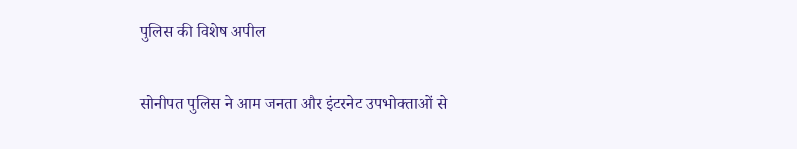पुलिस की विशेष अपील

सोनीपत पुलिस ने आम जनता और इंटरनेट उपभोक्ताओं से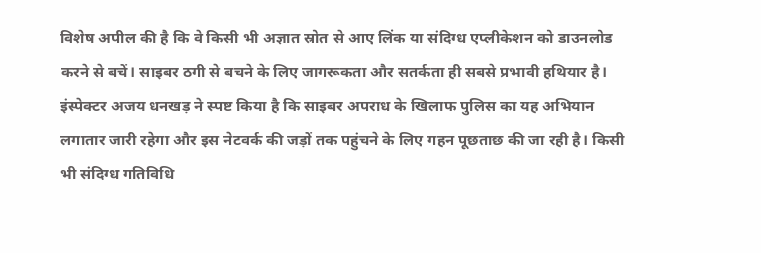विशेष अपील की है कि वे किसी भी अज्ञात स्रोत से आए लिंक या संदिग्ध एप्लीकेशन को डाउनलोड करने से बचें। साइबर ठगी से बचने के लिए जागरूकता और सतर्कता ही सबसे प्रभावी हथियार है। इंस्पेक्टर अजय धनखड़ ने स्पष्ट किया है कि साइबर अपराध के खिलाफ पुलिस का यह अभियान लगातार जारी रहेगा और इस नेटवर्क की जड़ों तक पहुंचने के लिए गहन पूछताछ की जा रही है। किसी भी संदिग्ध गतिविधि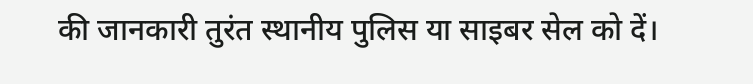की जानकारी तुरंत स्थानीय पुलिस या साइबर सेल को दें।